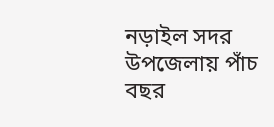নড়াইল সদর উপজেলায় পাঁচ বছর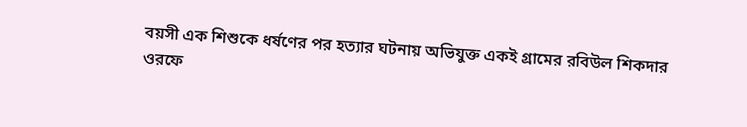বয়সী এক শিশুকে ধর্ষণের পর হত্যার ঘটনায় অভিযুক্ত একই গ্রামের রবিউল শিকদার ওরফে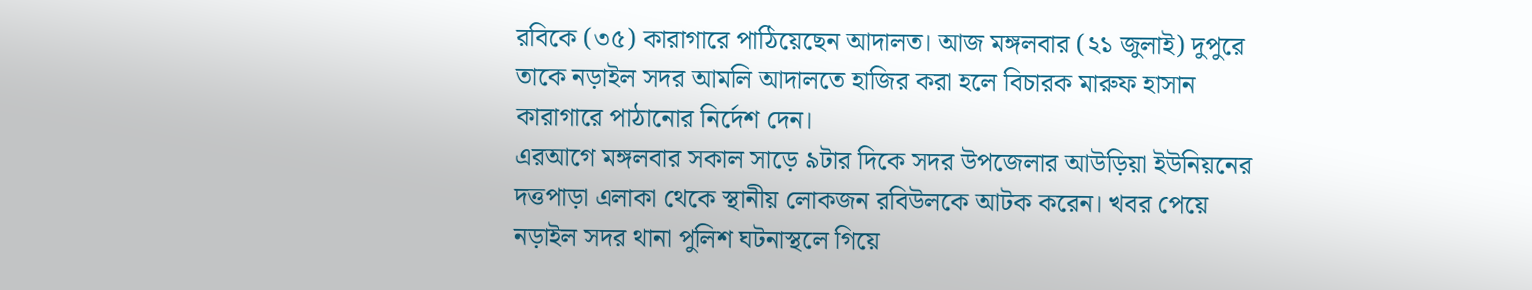রবিকে (৩৫) কারাগারে পাঠিয়েছেন আদালত। আজ মঙ্গলবার (২১ জুলাই) দুপুরে তাকে নড়াইল সদর আমলি আদালতে হাজির করা হলে বিচারক মারুফ হাসান কারাগারে পাঠানোর নির্দেশ দেন।
এরআগে মঙ্গলবার সকাল সাড়ে ৯টার দিকে সদর উপজেলার আউড়িয়া ইউনিয়নের দত্তপাড়া এলাকা থেকে স্থানীয় লোকজন রবিউলকে আটক করেন। খবর পেয়ে নড়াইল সদর থানা পুলিশ ঘটনাস্থলে গিয়ে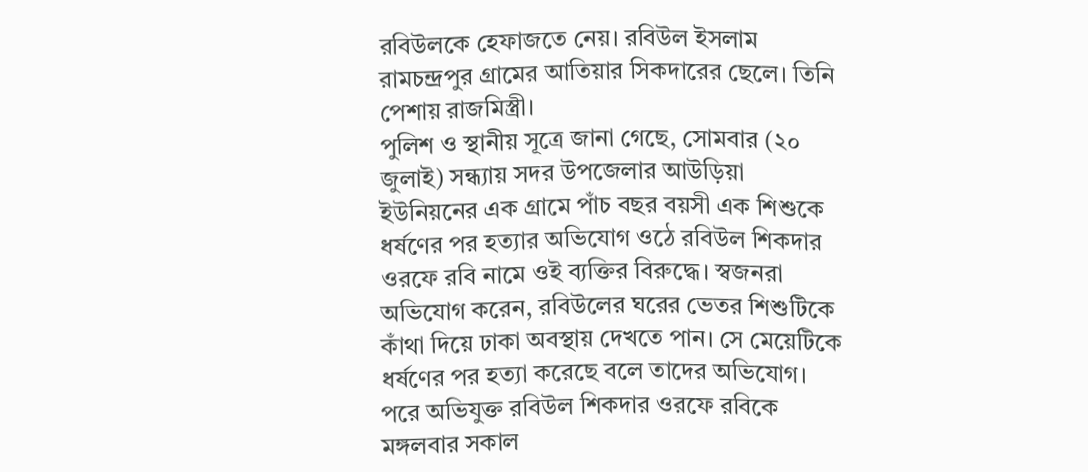রবিউলকে হেফাজতে নেয়। রবিউল ইসলাম রামচন্দ্রপুর গ্রামের আতিয়ার সিকদারের ছেলে। তিনি পেশায় রাজমিস্ত্রী।
পুলিশ ও স্থানীয় সূত্রে জানা গেছে, সোমবার (২০ জুলাই) সন্ধ্যায় সদর উপজেলার আউড়িয়া ইউনিয়নের এক গ্রামে পাঁচ বছর বয়সী এক শিশুকে ধর্ষণের পর হত্যার অভিযোগ ওঠে রবিউল শিকদার ওরফে রবি নামে ওই ব্যক্তির বিরুদ্ধে। স্বজনরা অভিযোগ করেন, রবিউলের ঘরের ভেতর শিশুটিকে কাঁথা দিয়ে ঢাকা অবস্থায় দেখতে পান। সে মেয়েটিকে ধর্ষণের পর হত্যা করেছে বলে তাদের অভিযোগ। পরে অভিযুক্ত রবিউল শিকদার ওরফে রবিকে মঙ্গলবার সকাল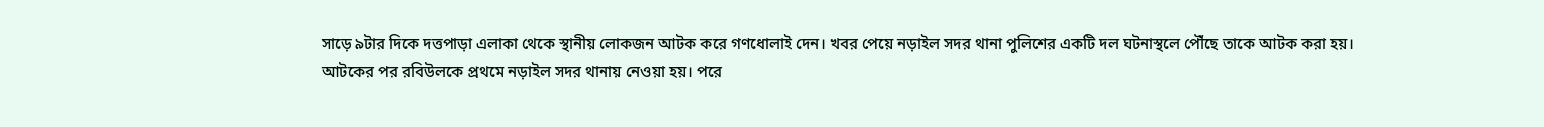সাড়ে ৯টার দিকে দত্তপাড়া এলাকা থেকে স্থানীয় লোকজন আটক করে গণধোলাই দেন। খবর পেয়ে নড়াইল সদর থানা পুলিশের একটি দল ঘটনাস্থলে পৌঁছে তাকে আটক করা হয়।
আটকের পর রবিউলকে প্রথমে নড়াইল সদর থানায় নেওয়া হয়। পরে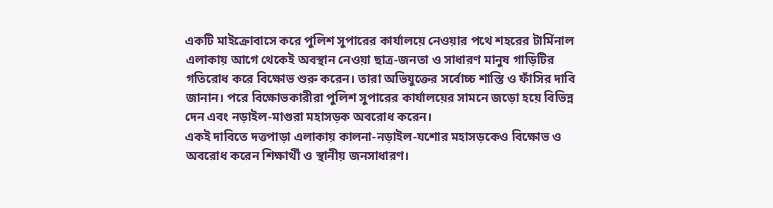একটি মাইক্রোবাসে করে পুলিশ সুপারের কার্যালয়ে নেওয়ার পথে শহরের টার্মিনাল এলাকায় আগে থেকেই অবস্থান নেওয়া ছাত্র-জনতা ও সাধারণ মানুষ গাড়িটির গতিরোধ করে বিক্ষোভ শুরু করেন। তারা অভিযুক্তের সর্বোচ্চ শাস্তি ও ফাঁসির দাবি জানান। পরে বিক্ষোভকারীরা পুলিশ সুপারের কার্যালয়ের সামনে জড়ো হয়ে বিভিন্ন দেন এবং নড়াইল-মাগুরা মহাসড়ক অবরোধ করেন।
একই দাবিতে দত্তপাড়া এলাকায় কালনা-নড়াইল-যশোর মহাসড়কেও বিক্ষোভ ও অবরোধ করেন শিক্ষার্থী ও স্থানীয় জনসাধারণ।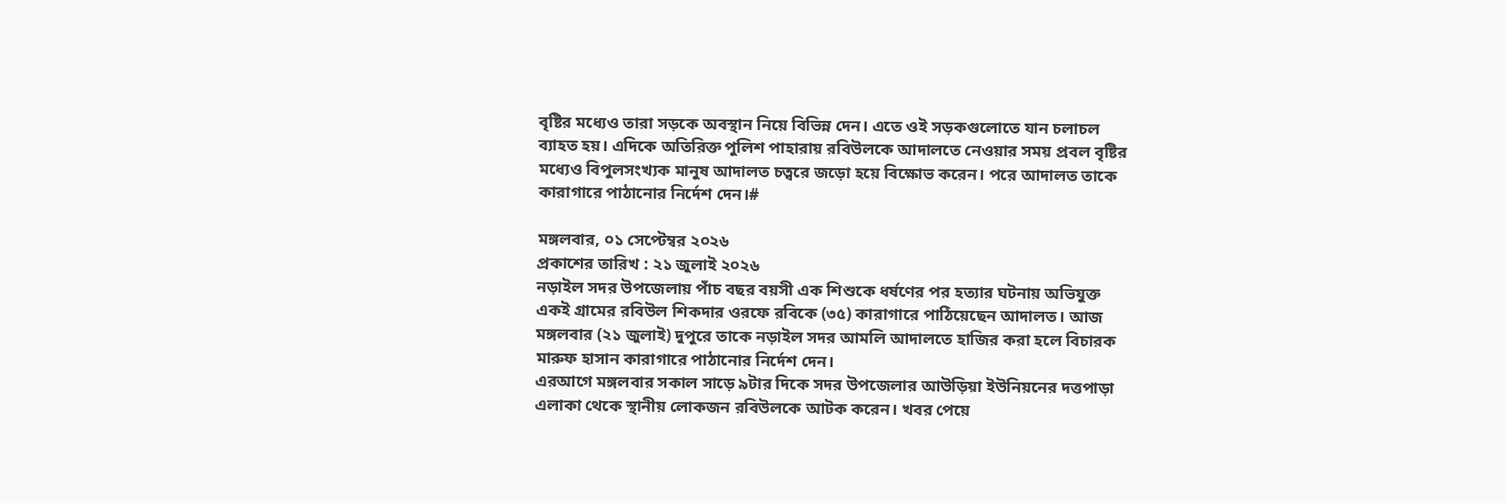বৃষ্টির মধ্যেও তারা সড়কে অবস্থান নিয়ে বিভিন্ন দেন। এতে ওই সড়কগুলোতে যান চলাচল ব্যাহত হয়। এদিকে অতিরিক্ত পুলিশ পাহারায় রবিউলকে আদালতে নেওয়ার সময় প্রবল বৃষ্টির মধ্যেও বিপুলসংখ্যক মানুষ আদালত চত্বরে জড়ো হয়ে বিক্ষোভ করেন। পরে আদালত তাকে কারাগারে পাঠানোর নির্দেশ দেন।#

মঙ্গলবার, ০১ সেপ্টেম্বর ২০২৬
প্রকাশের তারিখ : ২১ জুলাই ২০২৬
নড়াইল সদর উপজেলায় পাঁচ বছর বয়সী এক শিশুকে ধর্ষণের পর হত্যার ঘটনায় অভিযুক্ত একই গ্রামের রবিউল শিকদার ওরফে রবিকে (৩৫) কারাগারে পাঠিয়েছেন আদালত। আজ মঙ্গলবার (২১ জুলাই) দুপুরে তাকে নড়াইল সদর আমলি আদালতে হাজির করা হলে বিচারক মারুফ হাসান কারাগারে পাঠানোর নির্দেশ দেন।
এরআগে মঙ্গলবার সকাল সাড়ে ৯টার দিকে সদর উপজেলার আউড়িয়া ইউনিয়নের দত্তপাড়া এলাকা থেকে স্থানীয় লোকজন রবিউলকে আটক করেন। খবর পেয়ে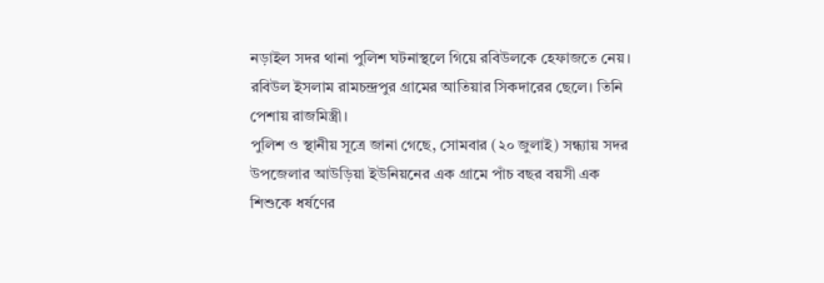নড়াইল সদর থানা পুলিশ ঘটনাস্থলে গিয়ে রবিউলকে হেফাজতে নেয়। রবিউল ইসলাম রামচন্দ্রপুর গ্রামের আতিয়ার সিকদারের ছেলে। তিনি পেশায় রাজমিস্ত্রী।
পুলিশ ও স্থানীয় সূত্রে জানা গেছে, সোমবার (২০ জুলাই) সন্ধ্যায় সদর উপজেলার আউড়িয়া ইউনিয়নের এক গ্রামে পাঁচ বছর বয়সী এক শিশুকে ধর্ষণের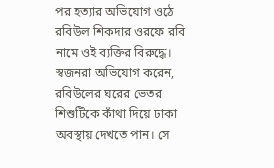পর হত্যার অভিযোগ ওঠে রবিউল শিকদার ওরফে রবি নামে ওই ব্যক্তির বিরুদ্ধে। স্বজনরা অভিযোগ করেন, রবিউলের ঘরের ভেতর শিশুটিকে কাঁথা দিয়ে ঢাকা অবস্থায় দেখতে পান। সে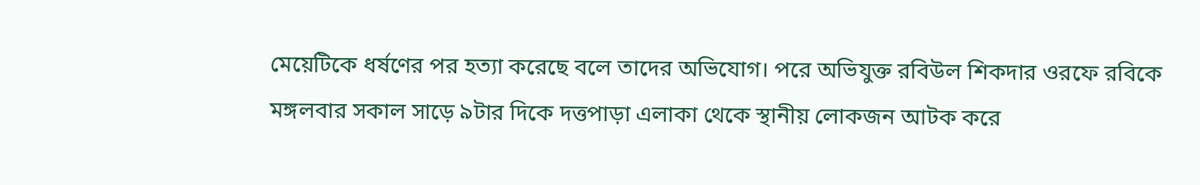মেয়েটিকে ধর্ষণের পর হত্যা করেছে বলে তাদের অভিযোগ। পরে অভিযুক্ত রবিউল শিকদার ওরফে রবিকে মঙ্গলবার সকাল সাড়ে ৯টার দিকে দত্তপাড়া এলাকা থেকে স্থানীয় লোকজন আটক করে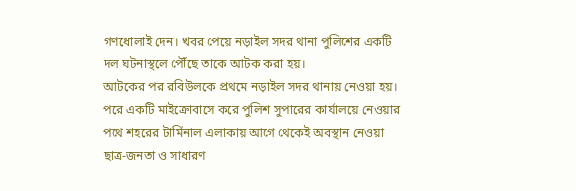গণধোলাই দেন। খবর পেয়ে নড়াইল সদর থানা পুলিশের একটি দল ঘটনাস্থলে পৌঁছে তাকে আটক করা হয়।
আটকের পর রবিউলকে প্রথমে নড়াইল সদর থানায় নেওয়া হয়। পরে একটি মাইক্রোবাসে করে পুলিশ সুপারের কার্যালয়ে নেওয়ার পথে শহরের টার্মিনাল এলাকায় আগে থেকেই অবস্থান নেওয়া ছাত্র-জনতা ও সাধারণ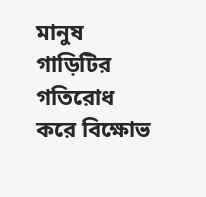মানুষ গাড়িটির গতিরোধ করে বিক্ষোভ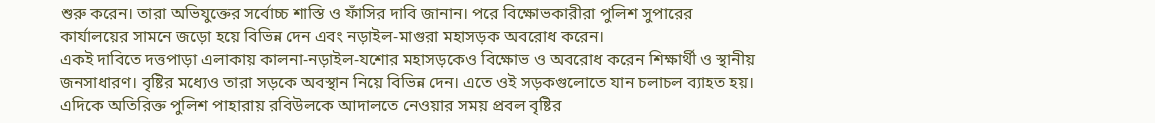শুরু করেন। তারা অভিযুক্তের সর্বোচ্চ শাস্তি ও ফাঁসির দাবি জানান। পরে বিক্ষোভকারীরা পুলিশ সুপারের কার্যালয়ের সামনে জড়ো হয়ে বিভিন্ন দেন এবং নড়াইল-মাগুরা মহাসড়ক অবরোধ করেন।
একই দাবিতে দত্তপাড়া এলাকায় কালনা-নড়াইল-যশোর মহাসড়কেও বিক্ষোভ ও অবরোধ করেন শিক্ষার্থী ও স্থানীয় জনসাধারণ। বৃষ্টির মধ্যেও তারা সড়কে অবস্থান নিয়ে বিভিন্ন দেন। এতে ওই সড়কগুলোতে যান চলাচল ব্যাহত হয়। এদিকে অতিরিক্ত পুলিশ পাহারায় রবিউলকে আদালতে নেওয়ার সময় প্রবল বৃষ্টির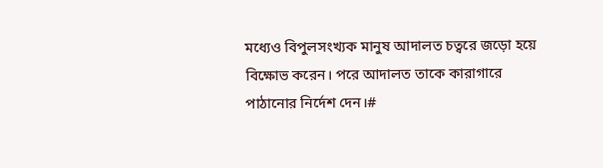মধ্যেও বিপুলসংখ্যক মানুষ আদালত চত্বরে জড়ো হয়ে বিক্ষোভ করেন। পরে আদালত তাকে কারাগারে পাঠানোর নির্দেশ দেন।#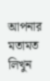আপনার মতামত লিখুন